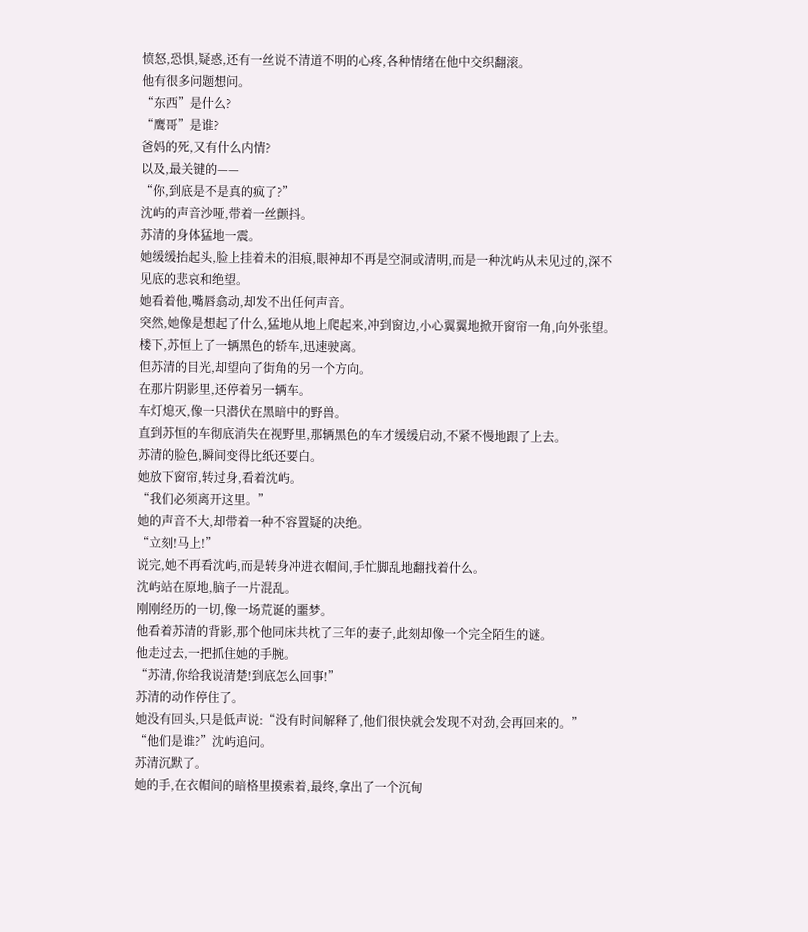愤怒,恐惧,疑惑,还有一丝说不清道不明的心疼,各种情绪在他中交织翻滚。
他有很多问题想问。
“东西”是什么?
“鹰哥”是谁?
爸妈的死,又有什么内情?
以及,最关键的——
“你,到底是不是真的疯了?”
沈屿的声音沙哑,带着一丝颤抖。
苏清的身体猛地一震。
她缓缓抬起头,脸上挂着未的泪痕,眼神却不再是空洞或清明,而是一种沈屿从未见过的,深不见底的悲哀和绝望。
她看着他,嘴唇翕动,却发不出任何声音。
突然,她像是想起了什么,猛地从地上爬起来,冲到窗边,小心翼翼地掀开窗帘一角,向外张望。
楼下,苏恒上了一辆黑色的轿车,迅速驶离。
但苏清的目光,却望向了街角的另一个方向。
在那片阴影里,还停着另一辆车。
车灯熄灭,像一只潜伏在黑暗中的野兽。
直到苏恒的车彻底消失在视野里,那辆黑色的车才缓缓启动,不紧不慢地跟了上去。
苏清的脸色,瞬间变得比纸还要白。
她放下窗帘,转过身,看着沈屿。
“我们必须离开这里。”
她的声音不大,却带着一种不容置疑的决绝。
“立刻!马上!”
说完,她不再看沈屿,而是转身冲进衣帽间,手忙脚乱地翻找着什么。
沈屿站在原地,脑子一片混乱。
刚刚经历的一切,像一场荒诞的噩梦。
他看着苏清的背影,那个他同床共枕了三年的妻子,此刻却像一个完全陌生的谜。
他走过去,一把抓住她的手腕。
“苏清,你给我说清楚!到底怎么回事!”
苏清的动作停住了。
她没有回头,只是低声说:“没有时间解释了,他们很快就会发现不对劲,会再回来的。”
“他们是谁?”沈屿追问。
苏清沉默了。
她的手,在衣帽间的暗格里摸索着,最终,拿出了一个沉甸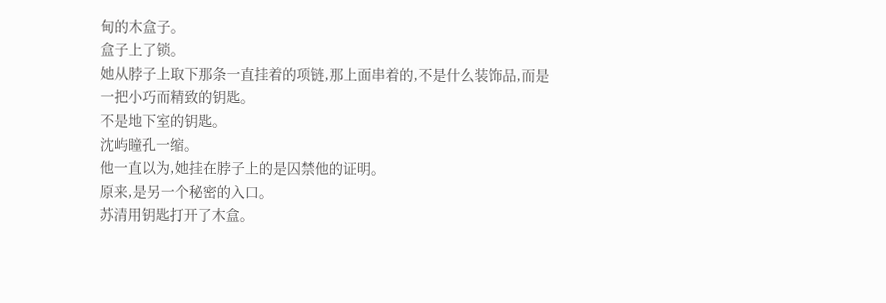甸的木盒子。
盒子上了锁。
她从脖子上取下那条一直挂着的项链,那上面串着的,不是什么装饰品,而是一把小巧而精致的钥匙。
不是地下室的钥匙。
沈屿瞳孔一缩。
他一直以为,她挂在脖子上的是囚禁他的证明。
原来,是另一个秘密的入口。
苏清用钥匙打开了木盒。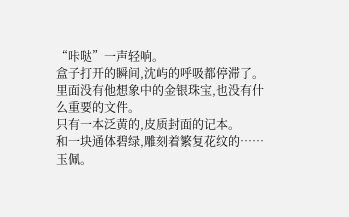“咔哒”一声轻响。
盒子打开的瞬间,沈屿的呼吸都停滞了。
里面没有他想象中的金银珠宝,也没有什么重要的文件。
只有一本泛黄的,皮质封面的记本。
和一块通体碧绿,雕刻着繁复花纹的……玉佩。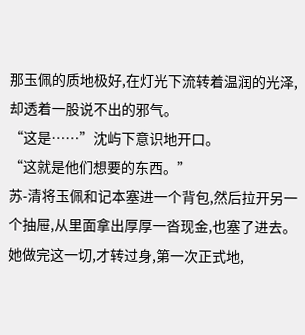那玉佩的质地极好,在灯光下流转着温润的光泽,却透着一股说不出的邪气。
“这是……”沈屿下意识地开口。
“这就是他们想要的东西。”
苏-清将玉佩和记本塞进一个背包,然后拉开另一个抽屉,从里面拿出厚厚一沓现金,也塞了进去。
她做完这一切,才转过身,第一次正式地,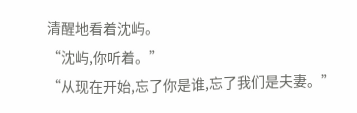清醒地看着沈屿。
“沈屿,你听着。”
“从现在开始,忘了你是谁,忘了我们是夫妻。”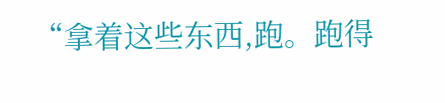“拿着这些东西,跑。跑得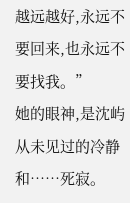越远越好,永远不要回来,也永远不要找我。”
她的眼神,是沈屿从未见过的冷静和……死寂。